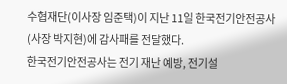수협재단(이사장 임준택)이 지난 11일 한국전기안전공사(사장 박지현)에 감사패를 전달했다.
한국전기안전공사는 전기 재난 예방, 전기설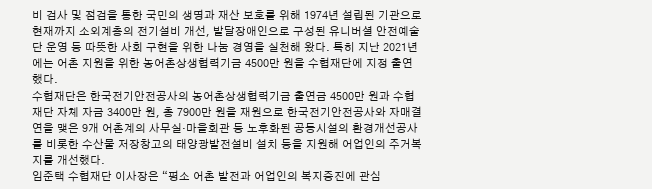비 검사 및 점검을 통한 국민의 생명과 재산 보호를 위해 1974년 설립된 기관으로 현재까지 소외계층의 전기설비 개선, 발달장애인으로 구성된 유니버셜 안전예술단 운영 등 따뜻한 사회 구현을 위한 나눔 경영을 실천해 왔다. 특히 지난 2021년에는 어촌 지원을 위한 농어촌상생협력기금 4500만 원을 수협재단에 지정 출연했다.
수협재단은 한국전기안전공사의 농어촌상생협력기금 출연금 4500만 원과 수협재단 자체 자금 3400만 원, 총 7900만 원을 재원으로 한국전기안전공사와 자매결연을 맺은 9개 어촌계의 사무실·마을회관 등 노후화된 공동시설의 환경개선공사를 비롯한 수산물 저장창고의 태양광발전설비 설치 등을 지원해 어업인의 주거복지를 개선했다.
임준택 수협재단 이사장은 “평소 어촌 발전과 어업인의 복지증진에 관심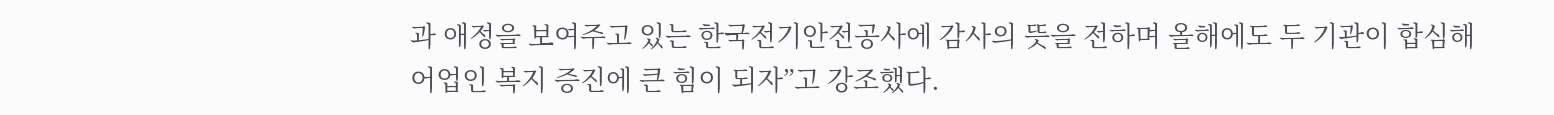과 애정을 보여주고 있는 한국전기안전공사에 감사의 뜻을 전하며 올해에도 두 기관이 합심해 어업인 복지 증진에 큰 힘이 되자”고 강조했다.